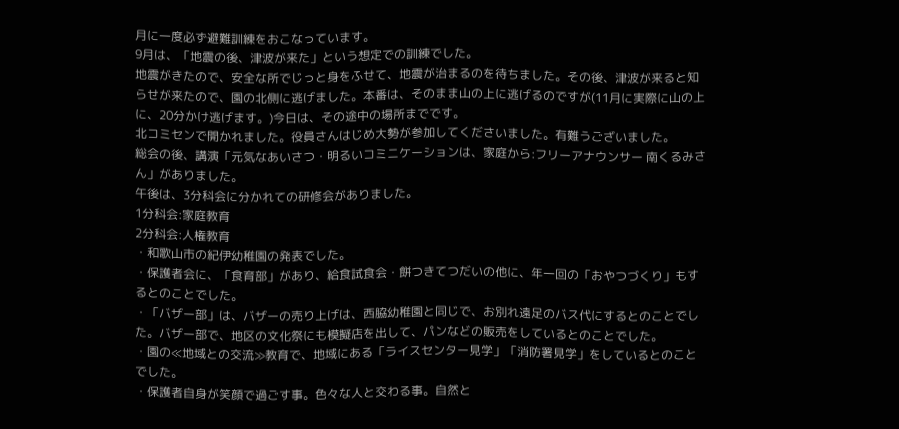月に一度必ず避難訓練をおこなっています。
9月は、「地震の後、津波が来た」という想定での訓練でした。
地震がきたので、安全な所でじっと身をふせて、地震が治まるのを待ちました。その後、津波が来ると知らせが来たので、園の北側に逃げました。本番は、そのまま山の上に逃げるのですが(11月に実際に山の上に、20分かけ逃げます。)今日は、その途中の場所までです。
北コミセンで開かれました。役員さんはじめ大勢が参加してくださいました。有難うございました。
総会の後、講演「元気なあいさつ・明るいコミニケーションは、家庭から:フリーアナウンサー 南くるみさん」がありました。
午後は、3分科会に分かれての研修会がありました。
1分科会:家庭教育
2分科会:人権教育
・和歌山市の紀伊幼稚園の発表でした。
・保護者会に、「食育部」があり、給食試食会・餅つきてつだいの他に、年一回の「おやつづくり」もするとのことでした。
・「バザー部」は、バザーの売り上げは、西脇幼稚園と同じで、お別れ遠足のバス代にするとのことでした。バザー部で、地区の文化祭にも模擬店を出して、パンなどの販売をしているとのことでした。
・園の≪地域との交流≫教育で、地域にある「ライスセンター見学」「消防署見学」をしているとのことでした。
・保護者自身が笑顔で過ごす事。色々な人と交わる事。自然と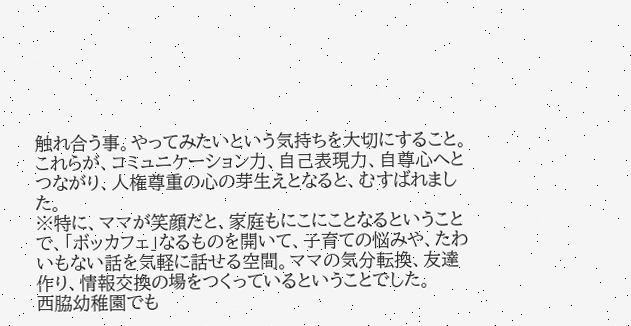触れ合う事。やってみたいという気持ちを大切にすること。これらが、コミュニケーション力、自己表現力、自尊心へとつながり、人権尊重の心の芽生えとなると、むすばれました。
※特に、ママが笑顔だと、家庭もにこにことなるということで、「ボッカフェ」なるものを開いて、子育ての悩みや、たわいもない話を気軽に話せる空間。ママの気分転換、友達作り、情報交換の場をつくっているということでした。
西脇幼稚園でも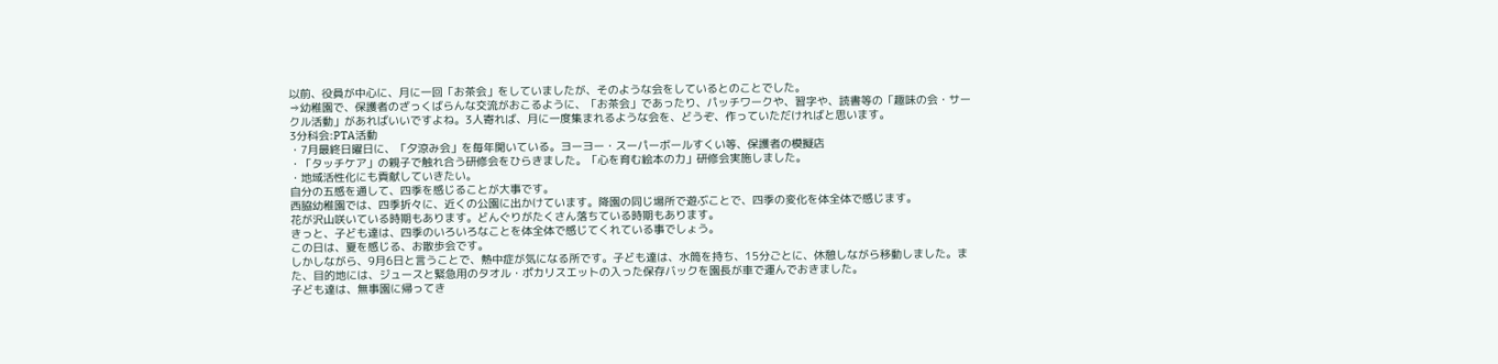以前、役員が中心に、月に一回「お茶会」をしていましたが、そのような会をしているとのことでした。
⇒幼稚園で、保護者のざっくばらんな交流がおこるように、「お茶会」であったり、パッチワークや、習字や、読書等の「趣味の会・サークル活動」があればいいですよね。3人寄れば、月に一度集まれるような会を、どうぞ、作っていただければと思います。
3分科会:PTA活動
・7月最終日曜日に、「夕涼み会」を毎年開いている。ヨーヨー・スーパーボールすくい等、保護者の模擬店
・「タッチケア」の親子で触れ合う研修会をひらきました。「心を育む絵本の力」研修会実施しました。
・地域活性化にも貢献していきたい。
自分の五感を通して、四季を感じることが大事です。
西脇幼稚園では、四季折々に、近くの公園に出かけています。降園の同じ場所で遊ぶことで、四季の変化を体全体で感じます。
花が沢山咲いている時期もあります。どんぐりがたくさん落ちている時期もあります。
きっと、子ども達は、四季のいろいろなことを体全体で感じてくれている事でしょう。
この日は、夏を感じる、お散歩会です。
しかしながら、9月6日と言うことで、熱中症が気になる所です。子ども達は、水筒を持ち、15分ごとに、休憩しながら移動しました。また、目的地には、ジュースと緊急用のタオル・ポカリスエットの入った保存バックを園長が車で運んでおきました。
子ども達は、無事園に帰ってき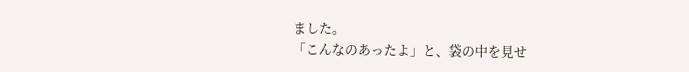ました。
「こんなのあったよ」と、袋の中を見せ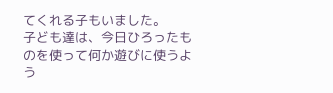てくれる子もいました。
子ども達は、今日ひろったものを使って何か遊びに使うよう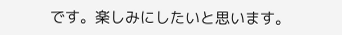です。楽しみにしたいと思います。